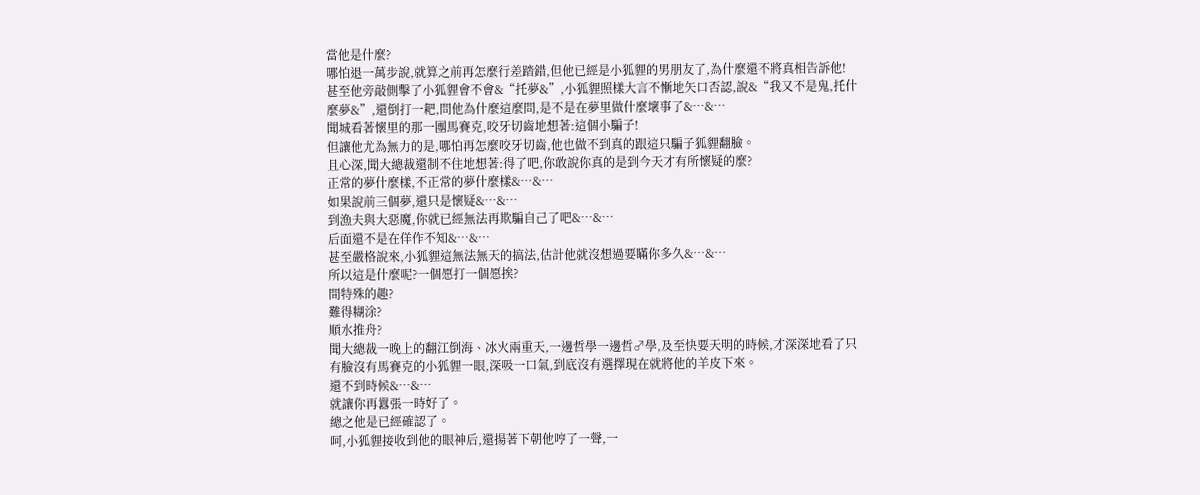當他是什麼?
哪怕退一萬步說,就算之前再怎麼行差踏錯,但他已經是小狐貍的男朋友了,為什麼還不將真相告訴他!
甚至他旁敲側擊了小狐貍會不會&“托夢&”,小狐貍照樣大言不慚地矢口否認,說&“我又不是鬼,托什麼夢&”,還倒打一耙,問他為什麼這麼問,是不是在夢里做什麼壞事了&…&…
聞城看著懷里的那一團馬賽克,咬牙切齒地想著:這個小騙子!
但讓他尤為無力的是,哪怕再怎麼咬牙切齒,他也做不到真的跟這只騙子狐貍翻臉。
且心深,聞大總裁還制不住地想著:得了吧,你敢說你真的是到今天才有所懷疑的麼?
正常的夢什麼樣,不正常的夢什麼樣&…&…
如果說前三個夢,還只是懷疑&…&…
到漁夫與大惡魔,你就已經無法再欺騙自己了吧&…&…
后面還不是在佯作不知&…&…
甚至嚴格說來,小狐貍這無法無天的搞法,估計他就沒想過要瞞你多久&…&…
所以這是什麼呢?一個愿打一個愿挨?
間特殊的趣?
難得糊涂?
順水推舟?
聞大總裁一晚上的翻江倒海、冰火兩重天,一邊哲學一邊哲♂學,及至快要天明的時候,才深深地看了只有臉沒有馬賽克的小狐貍一眼,深吸一口氣,到底沒有選擇現在就將他的羊皮下來。
還不到時候&…&…
就讓你再囂張一時好了。
總之他是已經確認了。
呵,小狐貍接收到他的眼神后,還揚著下朝他哼了一聲,一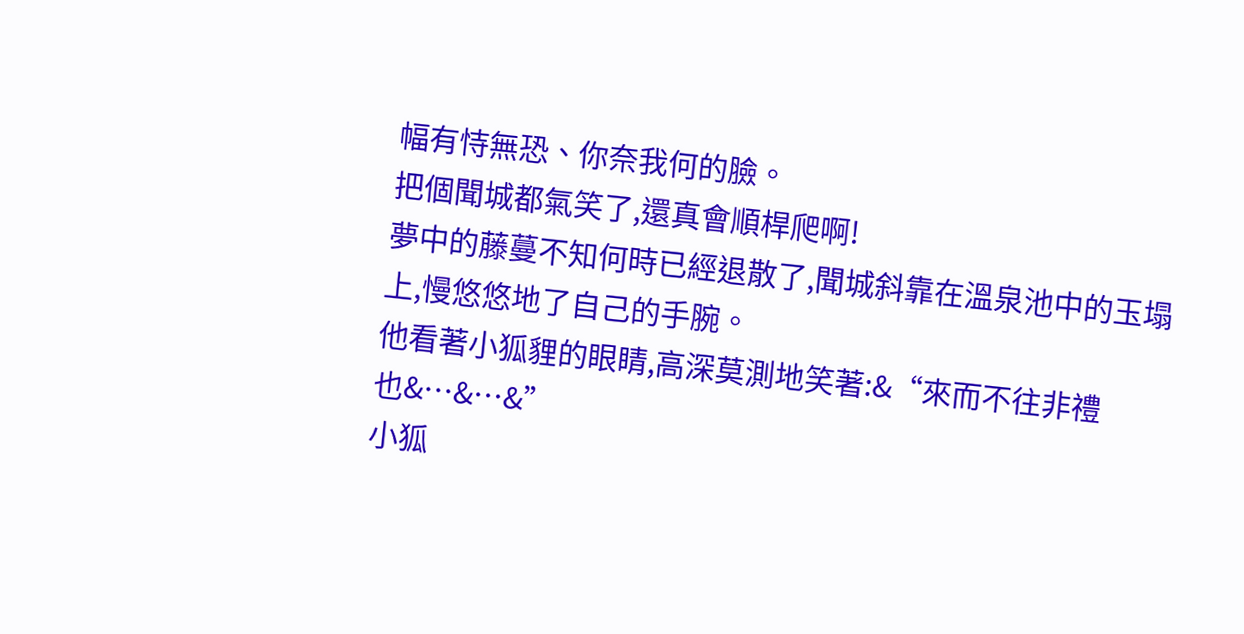幅有恃無恐、你奈我何的臉。
把個聞城都氣笑了,還真會順桿爬啊!
夢中的藤蔓不知何時已經退散了,聞城斜靠在溫泉池中的玉塌上,慢悠悠地了自己的手腕。
他看著小狐貍的眼睛,高深莫測地笑著:&“來而不往非禮也&…&…&”
小狐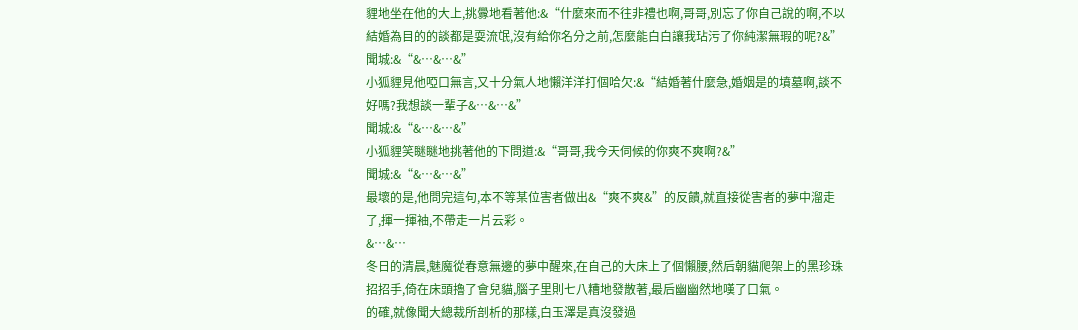貍地坐在他的大上,挑釁地看著他:&“什麼來而不往非禮也啊,哥哥,別忘了你自己說的啊,不以結婚為目的的談都是耍流氓,沒有給你名分之前,怎麼能白白讓我玷污了你純潔無瑕的呢?&”
聞城:&“&…&…&”
小狐貍見他啞口無言,又十分氣人地懶洋洋打個哈欠:&“結婚著什麼急,婚姻是的墳墓啊,談不好嗎?我想談一輩子&…&…&”
聞城:&“&…&…&”
小狐貍笑瞇瞇地挑著他的下問道:&“哥哥,我今天伺候的你爽不爽啊?&”
聞城:&“&…&…&”
最壞的是,他問完這句,本不等某位害者做出&“爽不爽&”的反饋,就直接從害者的夢中溜走了,揮一揮袖,不帶走一片云彩。
&…&…
冬日的清晨,魅魔從春意無邊的夢中醒來,在自己的大床上了個懶腰,然后朝貓爬架上的黑珍珠招招手,倚在床頭擼了會兒貓,腦子里則七八糟地發散著,最后幽幽然地嘆了口氣。
的確,就像聞大總裁所剖析的那樣,白玉澤是真沒發過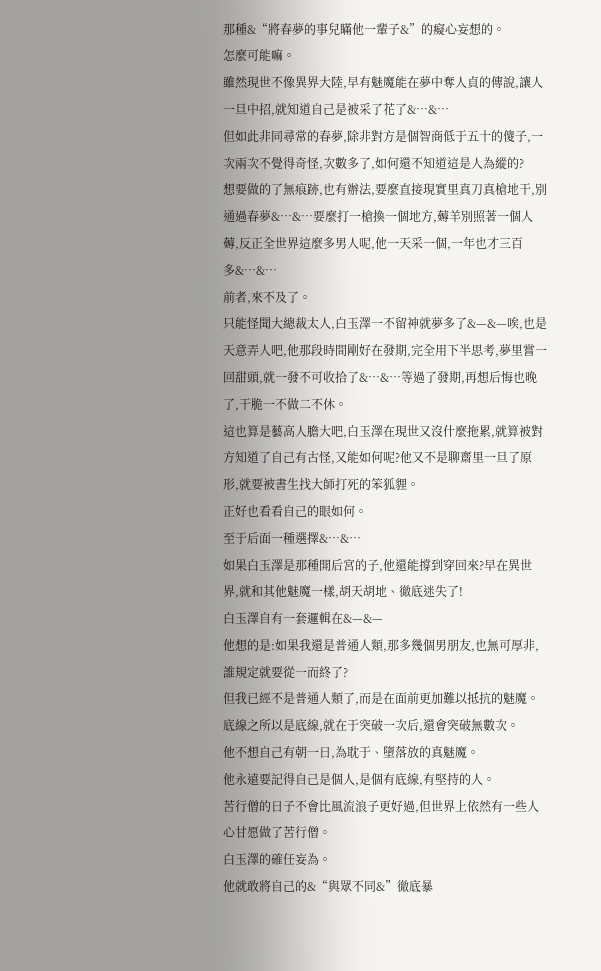那種&“將春夢的事兒瞞他一輩子&”的癡心妄想的。
怎麼可能嘛。
雖然現世不像異界大陸,早有魅魔能在夢中奪人貞的傳說,讓人一旦中招,就知道自己是被采了花了&…&…
但如此非同尋常的春夢,除非對方是個智商低于五十的傻子,一次兩次不覺得奇怪,次數多了,如何還不知道這是人為縱的?
想要做的了無痕跡,也有辦法,要麼直接現實里真刀真槍地干,別通過春夢&…&…要麼打一槍換一個地方,薅羊別照著一個人薅,反正全世界這麼多男人呢,他一天采一個,一年也才三百多&…&…
前者,來不及了。
只能怪聞大總裁太人,白玉澤一不留神就夢多了&—&—唉,也是天意弄人吧,他那段時間剛好在發期,完全用下半思考,夢里嘗一回甜頭,就一發不可收拾了&…&…等過了發期,再想后悔也晚了,干脆一不做二不休。
這也算是藝高人膽大吧,白玉澤在現世又沒什麼拖累,就算被對方知道了自己有古怪,又能如何呢?他又不是聊齋里一旦了原形,就要被書生找大師打死的笨狐貍。
正好也看看自己的眼如何。
至于后面一種選擇&…&…
如果白玉澤是那種開后宮的子,他還能撐到穿回來?早在異世界,就和其他魅魔一樣,胡天胡地、徹底迷失了!
白玉澤自有一套邏輯在&—&—
他想的是:如果我還是普通人類,那多幾個男朋友,也無可厚非,誰規定就要從一而終了?
但我已經不是普通人類了,而是在面前更加難以抵抗的魅魔。底線之所以是底線,就在于突破一次后,還會突破無數次。
他不想自己有朝一日,為耽于、墮落放的真魅魔。
他永遠要記得自己是個人,是個有底線,有堅持的人。
苦行僧的日子不會比風流浪子更好過,但世界上依然有一些人心甘愿做了苦行僧。
白玉澤的確任妄為。
他就敢將自己的&“與眾不同&”徹底暴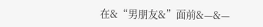在&“男朋友&”面前&—&—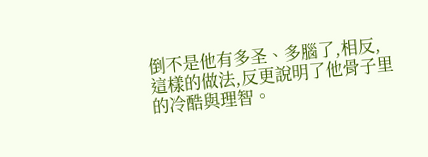倒不是他有多圣、多腦了,相反,這樣的做法,反更說明了他骨子里的冷酷與理智。